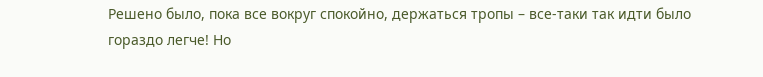Решено было, пока все вокруг спокойно, держаться тропы – все-таки так идти было гораздо легче! Но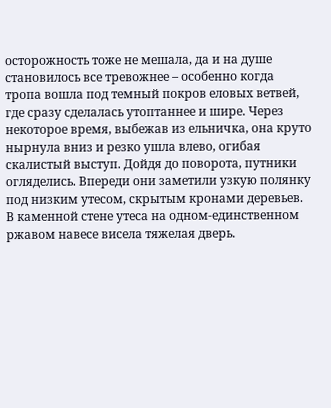осторожность тоже не мешала, да и на душе становилось все тревожнее – особенно когда тропа вошла под темный покров еловых ветвей, где сразу сделалась утоптаннее и шире. Через некоторое время, выбежав из ельничка, она круто нырнула вниз и резко ушла влево, огибая скалистый выступ. Дойдя до поворота, путники огляделись. Впереди они заметили узкую полянку под низким утесом, скрытым кронами деревьев. В каменной стене утеса на одном-единственном ржавом навесе висела тяжелая дверь.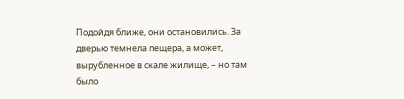Подойдя ближе, они остановились. За дверью темнела пещера, а может, вырубленное в скале жилище, – но там было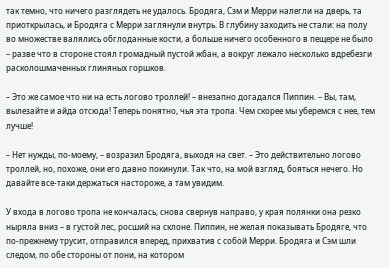так темно, что ничего разглядеть не удалось. Бродяга, Сэм и Мерри налегли на дверь, та приоткрылась, и Бродяга с Мерри заглянули внутрь. В глубину заходить не стали: на полу во множестве валялись обглоданные кости, а больше ничего особенного в пещере не было – разве что в стороне стоял громадный пустой жбан, а вокруг лежало несколько вдребезги расколошмаченных глиняных горшков.

– Это же самое что ни на есть логово троллей! – внезапно догадался Пиппин. – Вы, там, вылезайте и айда отсюда! Теперь понятно, чья эта тропа. Чем скорее мы уберемся с нее, тем лучше!

– Нет нужды, по-моему, – возразил Бродяга, выходя на свет. – Это действительно логово троллей, но, похоже, они его давно покинули. Так что, на мой взгляд, бояться нечего. Но давайте все-таки держаться настороже, а там увидим.

У входа в логово тропа не кончалась; снова свернув направо, у края полянки она резко ныряла вниз – в густой лес, росший на склоне. Пиппин, не желая показывать Бродяге, что по-прежнему трусит, отправился вперед, прихватив с собой Мерри. Бродяга и Сэм шли следом, по обе стороны от пони, на котором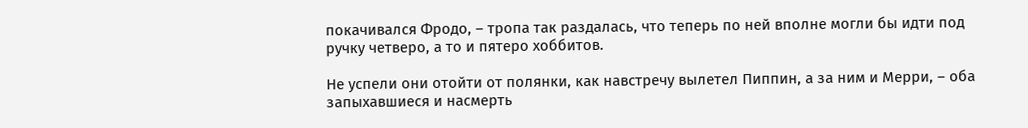покачивался Фродо, – тропа так раздалась, что теперь по ней вполне могли бы идти под ручку четверо, а то и пятеро хоббитов.

Не успели они отойти от полянки, как навстречу вылетел Пиппин, а за ним и Мерри, – оба запыхавшиеся и насмерть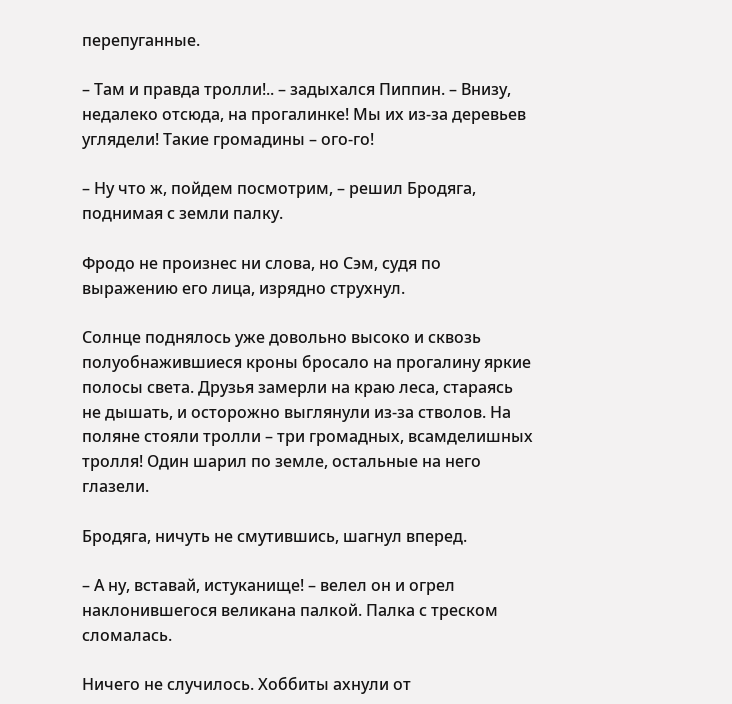перепуганные.

– Там и правда тролли!.. – задыхался Пиппин. – Внизу, недалеко отсюда, на прогалинке! Мы их из-за деревьев углядели! Такие громадины – ого-го!

– Ну что ж, пойдем посмотрим, – решил Бродяга, поднимая с земли палку.

Фродо не произнес ни слова, но Сэм, судя по выражению его лица, изрядно струхнул.

Солнце поднялось уже довольно высоко и сквозь полуобнажившиеся кроны бросало на прогалину яркие полосы света. Друзья замерли на краю леса, стараясь не дышать, и осторожно выглянули из-за стволов. На поляне стояли тролли – три громадных, всамделишных тролля! Один шарил по земле, остальные на него глазели.

Бродяга, ничуть не смутившись, шагнул вперед.

– А ну, вставай, истуканище! – велел он и огрел наклонившегося великана палкой. Палка с треском сломалась.

Ничего не случилось. Хоббиты ахнули от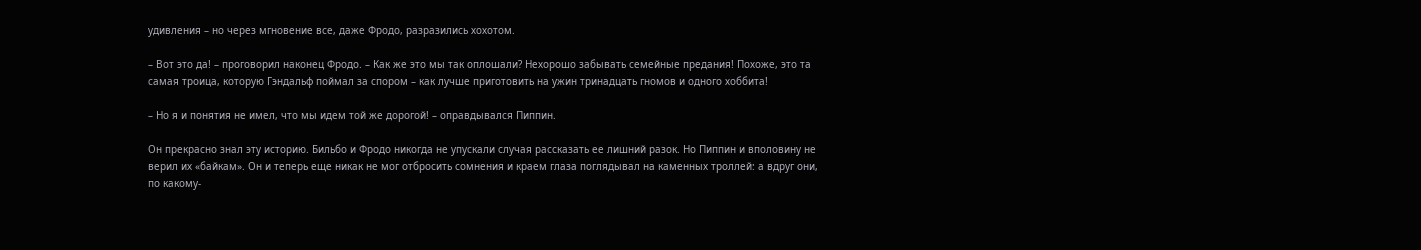удивления – но через мгновение все, даже Фродо, разразились хохотом.

– Вот это да! – проговорил наконец Фродо. – Как же это мы так оплошали? Нехорошо забывать семейные предания! Похоже, это та самая троица, которую Гэндальф поймал за спором – как лучше приготовить на ужин тринадцать гномов и одного хоббита!

– Но я и понятия не имел, что мы идем той же дорогой! – оправдывался Пиппин.

Он прекрасно знал эту историю. Бильбо и Фродо никогда не упускали случая рассказать ее лишний разок. Но Пиппин и вполовину не верил их «байкам». Он и теперь еще никак не мог отбросить сомнения и краем глаза поглядывал на каменных троллей: а вдруг они, по какому-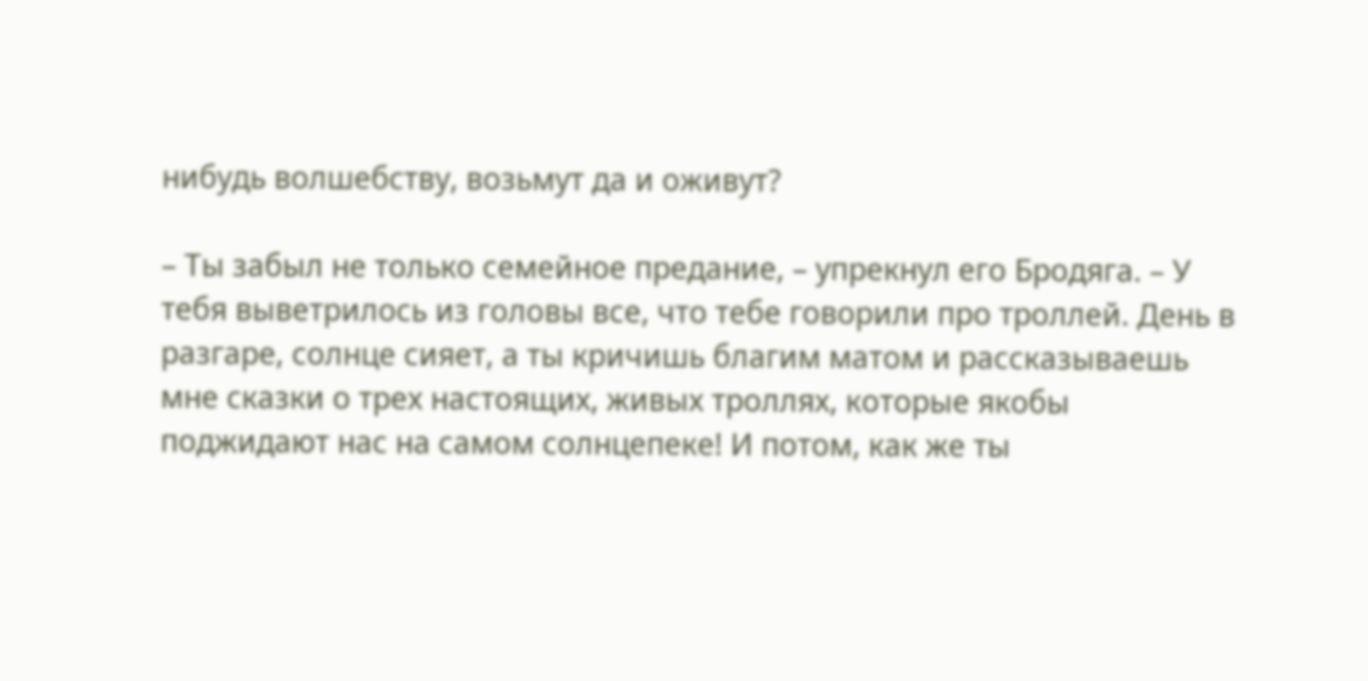нибудь волшебству, возьмут да и оживут?

– Ты забыл не только семейное предание, – упрекнул его Бродяга. – У тебя выветрилось из головы все, что тебе говорили про троллей. День в разгаре, солнце сияет, а ты кричишь благим матом и рассказываешь мне сказки о трех настоящих, живых троллях, которые якобы поджидают нас на самом солнцепеке! И потом, как же ты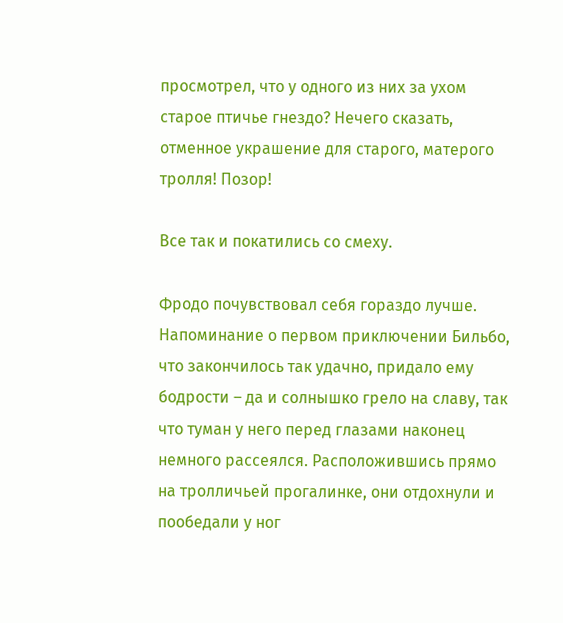просмотрел, что у одного из них за ухом старое птичье гнездо? Нечего сказать, отменное украшение для старого, матерого тролля! Позор!

Все так и покатились со смеху.

Фродо почувствовал себя гораздо лучше. Напоминание о первом приключении Бильбо, что закончилось так удачно, придало ему бодрости – да и солнышко грело на славу, так что туман у него перед глазами наконец немного рассеялся. Расположившись прямо на тролличьей прогалинке, они отдохнули и пообедали у ног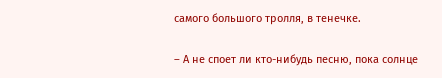самого большого тролля, в тенечке.

– А не споет ли кто-нибудь песню, пока солнце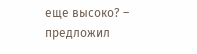еще высоко? – предложил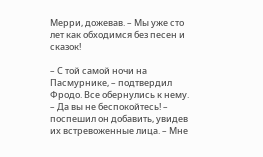Мерри, дожевав. – Мы уже сто лет как обходимся без песен и сказок!

– С той самой ночи на Пасмурнике, – подтвердил Фродо. Все обернулись к нему. – Да вы не беспокойтесь! – поспешил он добавить, увидев их встревоженные лица. – Мне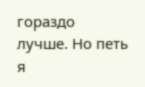гораздо лучше. Но петь я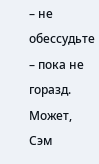– не обессудьте – пока не горазд. Может, Сэм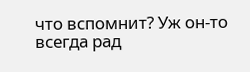что вспомнит? Уж он-то всегда рад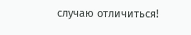случаю отличиться!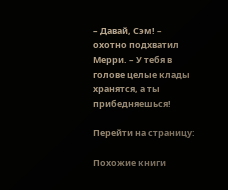– Давай, Сэм! – охотно подхватил Мерри. – У тебя в голове целые клады хранятся, а ты прибедняешься!

Перейти на страницу:

Похожие книги